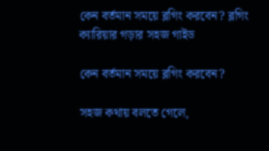কেন বর্তমান সময়ে ব্লগিং করবেন? ব্লগিং ক্যারিয়ার গড়ার সহজ গাইড

কেন বর্তমান সময়ে ব্লগিং করবেন?

সহজ কথায় বলতে গেলে,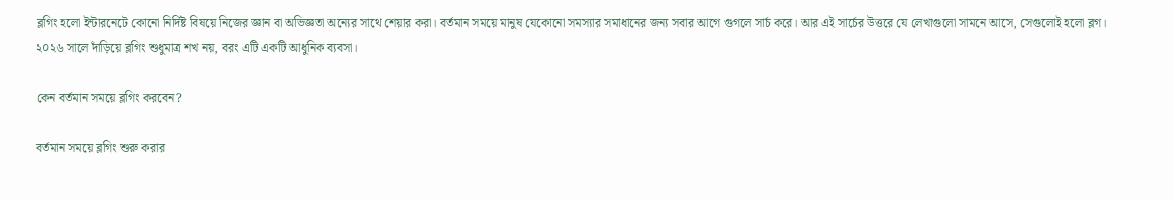ব্লগিং হলো ইন্টারনেটে কোনো নির্দিষ্ট বিষয়ে নিজের জ্ঞান বা অভিজ্ঞতা অন্যের সাথে শেয়ার করা। বর্তমান সময়ে মানুষ যেকোনো সমস্যার সমাধানের জন্য সবার আগে গুগলে সার্চ করে। আর এই সার্চের উত্তরে যে লেখাগুলো সামনে আসে, সেগুলোই হলো ব্লগ। ২০২৬ সালে দাঁড়িয়ে ব্লগিং শুধুমাত্র শখ নয়, বরং এটি একটি আধুনিক ব্যবসা।

কেন বর্তমান সময়ে ব্লগিং করবেন?

বর্তমান সময়ে ব্লগিং শুরু করার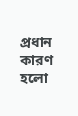প্রধান কারণ হলো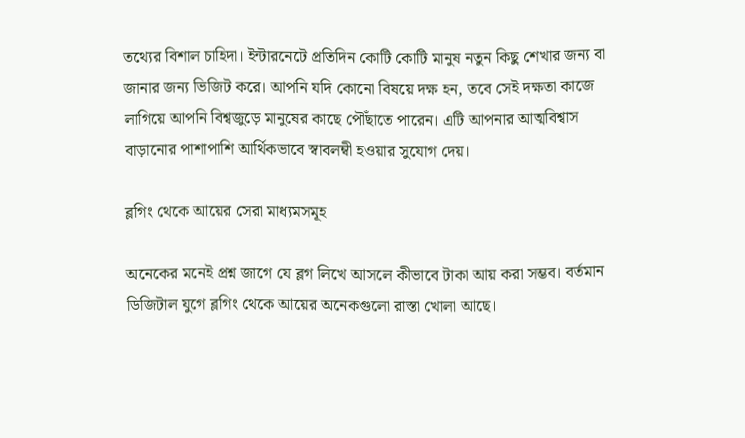তথ্যের বিশাল চাহিদা। ইন্টারনেটে প্রতিদিন কোটি কোটি মানুষ নতুন কিছু শেখার জন্য বা জানার জন্য ভিজিট করে। আপনি যদি কোনো বিষয়ে দক্ষ হন, তবে সেই দক্ষতা কাজে লাগিয়ে আপনি বিশ্বজুড়ে মানুষের কাছে পৌঁছাতে পারেন। এটি আপনার আত্মবিশ্বাস বাড়ানোর পাশাপাশি আর্থিকভাবে স্বাবলম্বী হওয়ার সুযোগ দেয়।

ব্লগিং থেকে আয়ের সেরা মাধ্যমসমূহ

অনেকের মনেই প্রশ্ন জাগে যে ব্লগ লিখে আসলে কীভাবে টাকা আয় করা সম্ভব। বর্তমান ডিজিটাল যুগে ব্লগিং থেকে আয়ের অনেকগুলো রাস্তা খোলা আছে।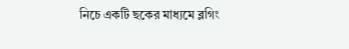নিচে একটি ছকের মাধ্যমে ব্লগিং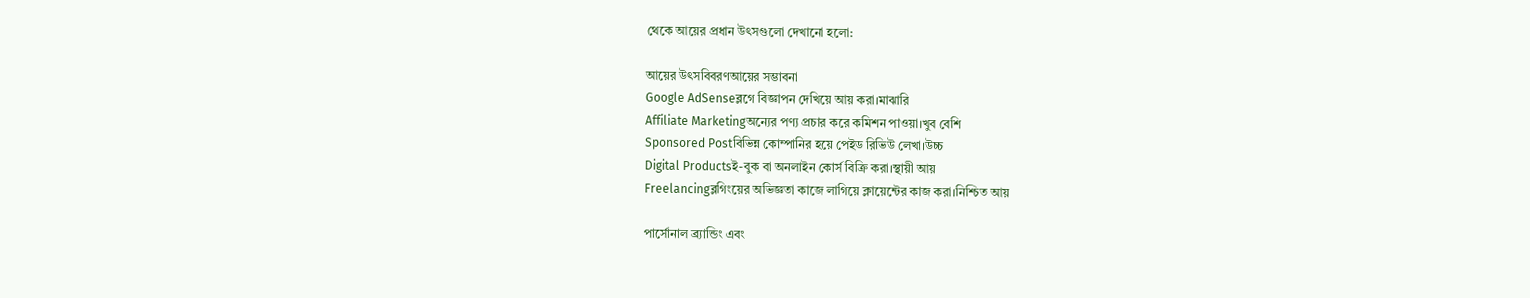থেকে আয়ের প্রধান উৎসগুলো দেখানো হলো:

আয়ের উৎসবিবরণআয়ের সম্ভাবনা
Google AdSenseব্লগে বিজ্ঞাপন দেখিয়ে আয় করা।মাঝারি
Affiliate Marketingঅন্যের পণ্য প্রচার করে কমিশন পাওয়া।খুব বেশি
Sponsored Postবিভিন্ন কোম্পানির হয়ে পেইড রিভিউ লেখা।উচ্চ
Digital Productsই-বুক বা অনলাইন কোর্স বিক্রি করা।স্থায়ী আয়
Freelancingব্লগিংয়ের অভিজ্ঞতা কাজে লাগিয়ে ক্লায়েন্টের কাজ করা।নিশ্চিত আয়

পার্সোনাল ব্র্যান্ডিং এবং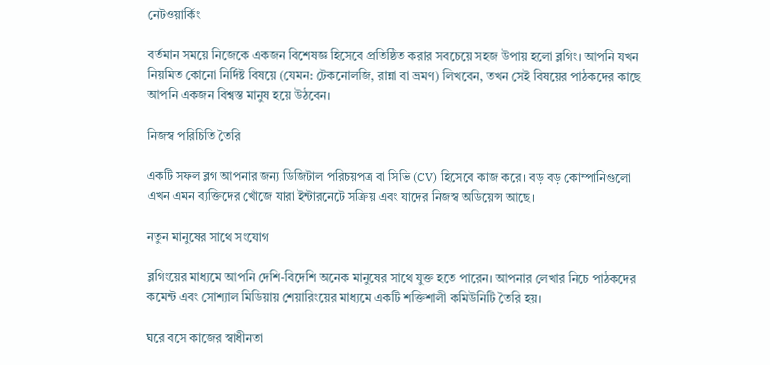নেটওয়ার্কিং

বর্তমান সময়ে নিজেকে একজন বিশেষজ্ঞ হিসেবে প্রতিষ্ঠিত করার সবচেয়ে সহজ উপায় হলো ব্লগিং। আপনি যখন নিয়মিত কোনো নির্দিষ্ট বিষয়ে (যেমন: টেকনোলজি, রান্না বা ভ্রমণ) লিখবেন, তখন সেই বিষয়ের পাঠকদের কাছে আপনি একজন বিশ্বস্ত মানুষ হয়ে উঠবেন।

নিজস্ব পরিচিতি তৈরি

একটি সফল ব্লগ আপনার জন্য ডিজিটাল পরিচয়পত্র বা সিভি (CV) হিসেবে কাজ করে। বড় বড় কোম্পানিগুলো এখন এমন ব্যক্তিদের খোঁজে যারা ইন্টারনেটে সক্রিয় এবং যাদের নিজস্ব অডিয়েন্স আছে।

নতুন মানুষের সাথে সংযোগ

ব্লগিংয়ের মাধ্যমে আপনি দেশি-বিদেশি অনেক মানুষের সাথে যুক্ত হতে পারেন। আপনার লেখার নিচে পাঠকদের কমেন্ট এবং সোশ্যাল মিডিয়ায় শেয়ারিংয়ের মাধ্যমে একটি শক্তিশালী কমিউনিটি তৈরি হয়।

ঘরে বসে কাজের স্বাধীনতা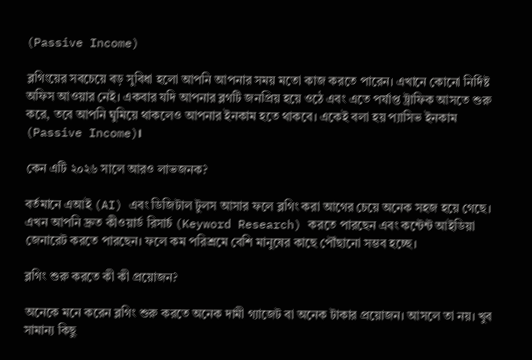(Passive Income)

ব্লগিংয়ের সবচেয়ে বড় সুবিধা হলো আপনি আপনার সময় মতো কাজ করতে পারেন। এখানে কোনো নির্দিষ্ট অফিস আওয়ার নেই। একবার যদি আপনার ব্লগটি জনপ্রিয় হয়ে ওঠে এবং এতে পর্যাপ্ত ট্রাফিক আসতে শুরু করে, তবে আপনি ঘুমিয়ে থাকলেও আপনার ইনকাম হতে থাকবে। একেই বলা হয় প্যাসিভ ইনকাম (Passive Income)।

কেন এটি ২০২৬ সালে আরও লাভজনক?

বর্তমানে এআই (AI) এবং ডিজিটাল টুলস আসার ফলে ব্লগিং করা আগের চেয়ে অনেক সহজ হয়ে গেছে। এখন আপনি দ্রুত কীওয়ার্ড রিসার্চ (Keyword Research) করতে পারছেন এবং কন্টেন্ট আইডিয়া জেনারেট করতে পারছেন। ফলে কম পরিশ্রমে বেশি মানুষের কাছে পৌঁছানো সম্ভব হচ্ছে।

ব্লগিং শুরু করতে কী কী প্রয়োজন?

অনেকে মনে করেন ব্লগিং শুরু করতে অনেক দামী গ্যাজেট বা অনেক টাকার প্রয়োজন। আসলে তা নয়। খুব সামান্য কিছু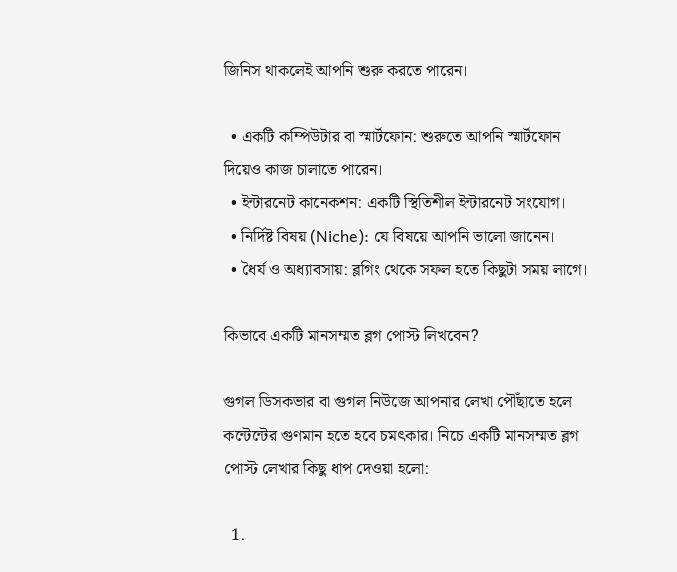জিনিস থাকলেই আপনি শুরু করতে পারেন।

  • একটি কম্পিউটার বা স্মার্টফোন: শুরুতে আপনি স্মার্টফোন দিয়েও কাজ চালাতে পারেন।
  • ইন্টারনেট কানেকশন: একটি স্থিতিশীল ইন্টারনেট সংযোগ।
  • নির্দিষ্ট বিষয় (Niche): যে বিষয়ে আপনি ভালো জানেন।
  • ধৈর্য ও অধ্যাবসায়: ব্লগিং থেকে সফল হতে কিছুটা সময় লাগে।

কিভাবে একটি মানসম্মত ব্লগ পোস্ট লিখবেন?

গুগল ডিসকভার বা গুগল নিউজে আপনার লেখা পৌঁছাতে হলে কন্টেন্টের গুণমান হতে হবে চমৎকার। নিচে একটি মানসম্মত ব্লগ পোস্ট লেখার কিছু ধাপ দেওয়া হলো:

  1.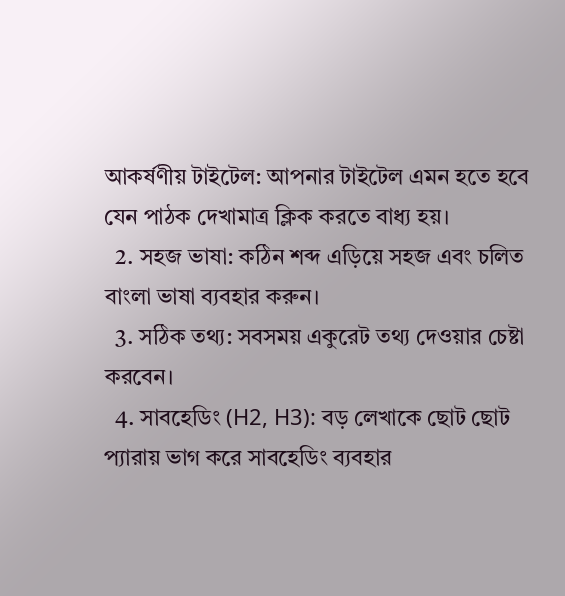আকর্ষণীয় টাইটেল: আপনার টাইটেল এমন হতে হবে যেন পাঠক দেখামাত্র ক্লিক করতে বাধ্য হয়।
  2. সহজ ভাষা: কঠিন শব্দ এড়িয়ে সহজ এবং চলিত বাংলা ভাষা ব্যবহার করুন।
  3. সঠিক তথ্য: সবসময় একুরেট তথ্য দেওয়ার চেষ্টা করবেন।
  4. সাবহেডিং (H2, H3): বড় লেখাকে ছোট ছোট প্যারায় ভাগ করে সাবহেডিং ব্যবহার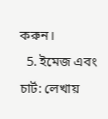করুন।
  5. ইমেজ এবং চার্ট: লেখায়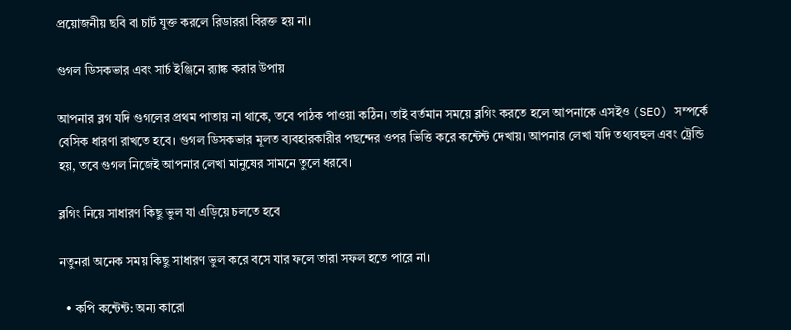প্রয়োজনীয় ছবি বা চার্ট যুক্ত করলে রিডাররা বিরক্ত হয় না।

গুগল ডিসকভার এবং সার্চ ইঞ্জিনে র‍্যাঙ্ক করার উপায়

আপনার ব্লগ যদি গুগলের প্রথম পাতায় না থাকে, তবে পাঠক পাওয়া কঠিন। তাই বর্তমান সময়ে ব্লগিং করতে হলে আপনাকে এসইও (SEO) সম্পর্কে বেসিক ধারণা রাখতে হবে। গুগল ডিসকভার মূলত ব্যবহারকারীর পছন্দের ওপর ভিত্তি করে কন্টেন্ট দেখায়। আপনার লেখা যদি তথ্যবহুল এবং ট্রেন্ডি হয়, তবে গুগল নিজেই আপনার লেখা মানুষের সামনে তুলে ধরবে।

ব্লগিং নিয়ে সাধারণ কিছু ভুল যা এড়িয়ে চলতে হবে

নতুনরা অনেক সময় কিছু সাধারণ ভুল করে বসে যার ফলে তারা সফল হতে পারে না।

  • কপি কন্টেন্ট: অন্য কারো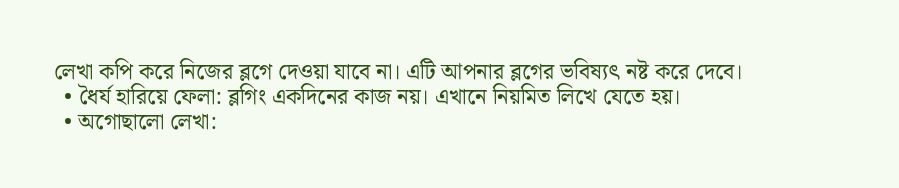লেখা কপি করে নিজের ব্লগে দেওয়া যাবে না। এটি আপনার ব্লগের ভবিষ্যৎ নষ্ট করে দেবে।
  • ধৈর্য হারিয়ে ফেলা: ব্লগিং একদিনের কাজ নয়। এখানে নিয়মিত লিখে যেতে হয়।
  • অগোছালো লেখা: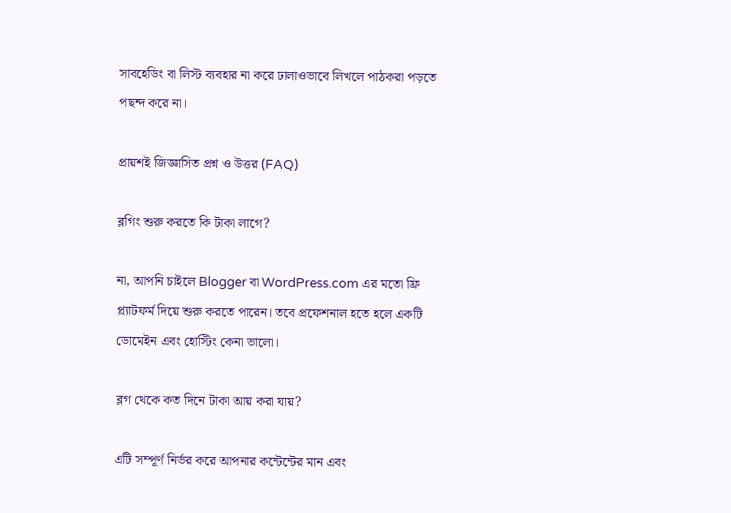সাবহেডিং বা লিস্ট ব্যবহার না করে ঢালাওভাবে লিখলে পাঠকরা পড়তে পছন্দ করে না।

প্রায়শই জিজ্ঞাসিত প্রশ্ন ও উত্তর (FAQ)

ব্লগিং শুরু করতে কি টাকা লাগে?

না, আপনি চাইলে Blogger বা WordPress.com এর মতো ফ্রি প্ল্যাটফর্ম দিয়ে শুরু করতে পারেন। তবে প্রফেশনাল হতে হলে একটি ডোমেইন এবং হোস্টিং কেনা ভালো।

ব্লগ থেকে কত দিনে টাকা আয় করা যায়?

এটি সম্পূর্ণ নির্ভর করে আপনার কন্টেন্টের মান এবং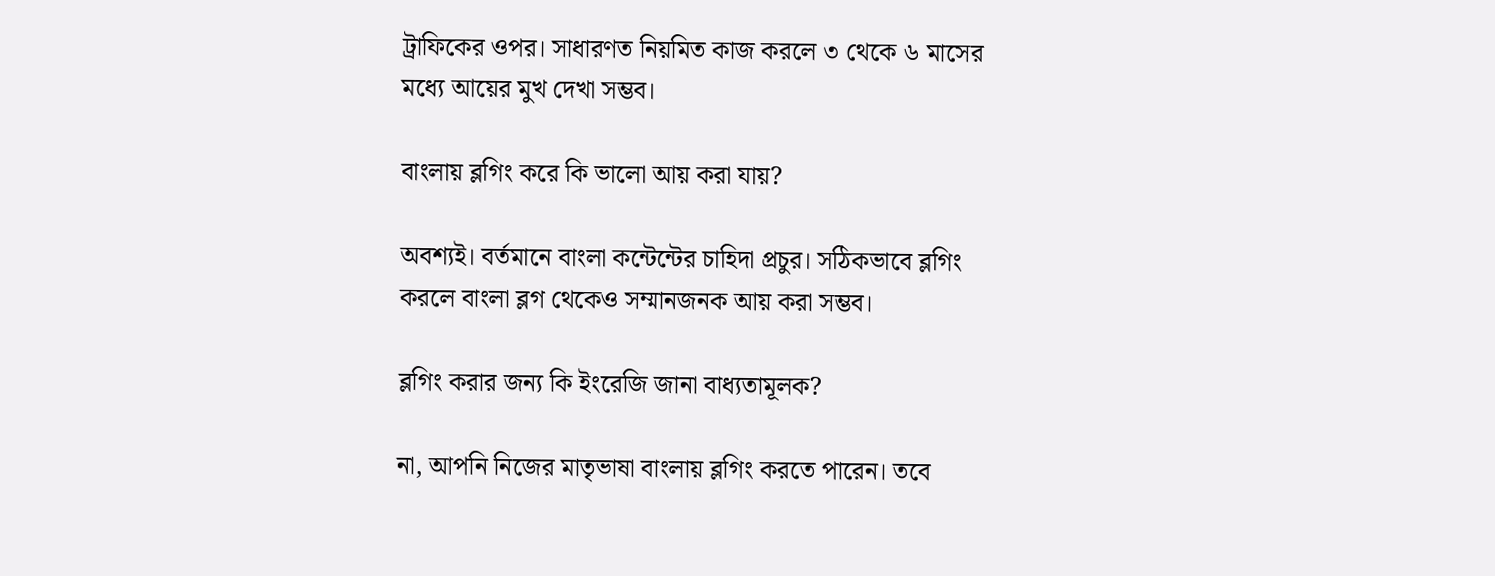ট্রাফিকের ওপর। সাধারণত নিয়মিত কাজ করলে ৩ থেকে ৬ মাসের মধ্যে আয়ের মুখ দেখা সম্ভব।

বাংলায় ব্লগিং করে কি ভালো আয় করা যায়?

অবশ্যই। বর্তমানে বাংলা কন্টেন্টের চাহিদা প্রচুর। সঠিকভাবে ব্লগিং করলে বাংলা ব্লগ থেকেও সম্মানজনক আয় করা সম্ভব।

ব্লগিং করার জন্য কি ইংরেজি জানা বাধ্যতামূলক?

না, আপনি নিজের মাতৃভাষা বাংলায় ব্লগিং করতে পারেন। তবে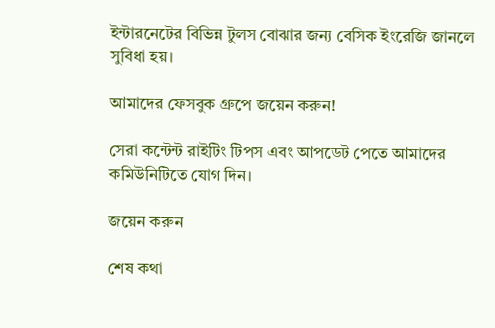ইন্টারনেটের বিভিন্ন টুলস বোঝার জন্য বেসিক ইংরেজি জানলে সুবিধা হয়।

আমাদের ফেসবুক গ্রুপে জয়েন করুন!

সেরা কন্টেন্ট রাইটিং টিপস এবং আপডেট পেতে আমাদের কমিউনিটিতে যোগ দিন।

জয়েন করুন

শেষ কথা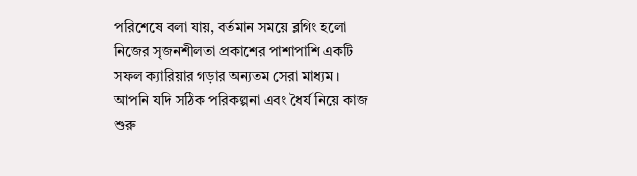পরিশেষে বলা যায়, বর্তমান সময়ে ব্লগিং হলো নিজের সৃজনশীলতা প্রকাশের পাশাপাশি একটি সফল ক্যারিয়ার গড়ার অন্যতম সেরা মাধ্যম। আপনি যদি সঠিক পরিকল্পনা এবং ধৈর্য নিয়ে কাজ শুরু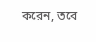করেন, তবে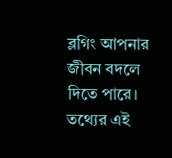ব্লগিং আপনার জীবন বদলে দিতে পারে। তথ্যের এই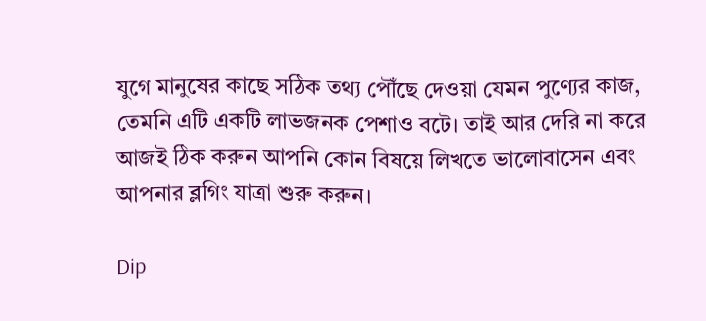যুগে মানুষের কাছে সঠিক তথ্য পৌঁছে দেওয়া যেমন পুণ্যের কাজ, তেমনি এটি একটি লাভজনক পেশাও বটে। তাই আর দেরি না করে আজই ঠিক করুন আপনি কোন বিষয়ে লিখতে ভালোবাসেন এবং আপনার ব্লগিং যাত্রা শুরু করুন।

Dip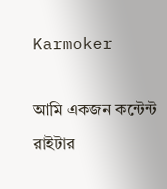Karmoker

আমি একজন কন্টেন্ট রাইটার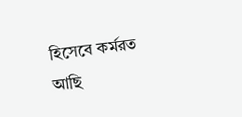হিসেবে কর্মরত আছি